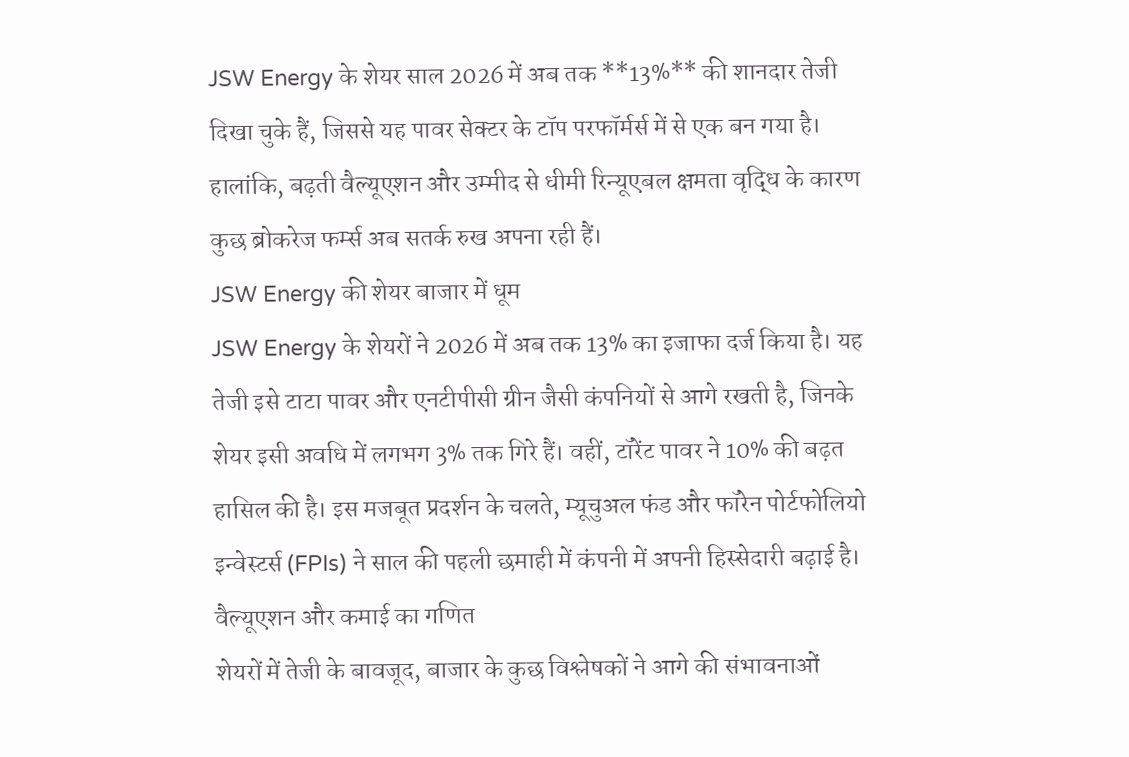JSW Energy के शेयर साल 2026 में अब तक **13%** की शानदार तेजी दिखा चुके हैं, जिससे यह पावर सेक्टर के टॉप परफॉर्मर्स में से एक बन गया है। हालांकि, बढ़ती वैल्यूएशन और उम्मीद से धीमी रिन्यूएबल क्षमता वृद्धि के कारण कुछ ब्रोकरेज फर्म्स अब सतर्क रुख अपना रही हैं।
JSW Energy की शेयर बाजार में धूम
JSW Energy के शेयरों ने 2026 में अब तक 13% का इजाफा दर्ज किया है। यह तेजी इसे टाटा पावर और एनटीपीसी ग्रीन जैसी कंपनियों से आगे रखती है, जिनके शेयर इसी अवधि में लगभग 3% तक गिरे हैं। वहीं, टॉरेंट पावर ने 10% की बढ़त हासिल की है। इस मजबूत प्रदर्शन के चलते, म्यूचुअल फंड और फॉरेन पोर्टफोलियो इन्वेस्टर्स (FPIs) ने साल की पहली छमाही में कंपनी में अपनी हिस्सेदारी बढ़ाई है।
वैल्यूएशन और कमाई का गणित
शेयरों में तेजी के बावजूद, बाजार के कुछ विश्लेषकों ने आगे की संभावनाओं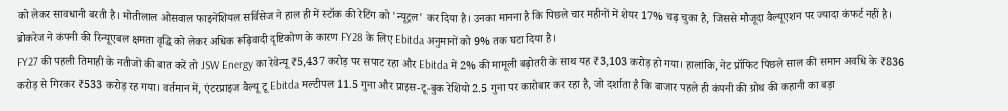को लेकर सावधानी बरती है। मोतीलाल ओसवाल फाइनेंशियल सर्विसेज ने हाल ही में स्टॉक की रेटिंग को 'न्यूट्रल' कर दिया है। उनका मानना है कि पिछले चार महीनों में शेयर 17% चढ़ चुका है, जिससे मौजूदा वैल्यूएशन पर ज्यादा कंफर्ट नहीं है। ब्रोकरेज ने कंपनी की रिन्यूएबल क्षमता वृद्धि को लेकर अधिक रूढ़िवादी दृष्टिकोण के कारण FY28 के लिए Ebitda अनुमानों को 9% तक घटा दिया है।
FY27 की पहली तिमाही के नतीजों की बात करें तो JSW Energy का रेवेन्यू ₹5,437 करोड़ पर सपाट रहा और Ebitda में 2% की मामूली बढ़ोतरी के साथ यह ₹3,103 करोड़ हो गया। हालांकि, नेट प्रॉफिट पिछले साल की समान अवधि के ₹836 करोड़ से गिरकर ₹533 करोड़ रह गया। वर्तमान में, एंटरप्राइज वैल्यू टू Ebitda मल्टीपल 11.5 गुना और प्राइस-टू-बुक रेशियो 2.5 गुना पर कारोबार कर रहा है, जो दर्शाता है कि बाजार पहले ही कंपनी की ग्रोथ की कहानी का बड़ा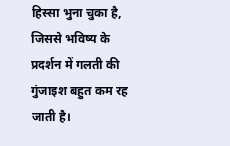हिस्सा भुना चुका है, जिससे भविष्य के प्रदर्शन में गलती की गुंजाइश बहुत कम रह जाती है।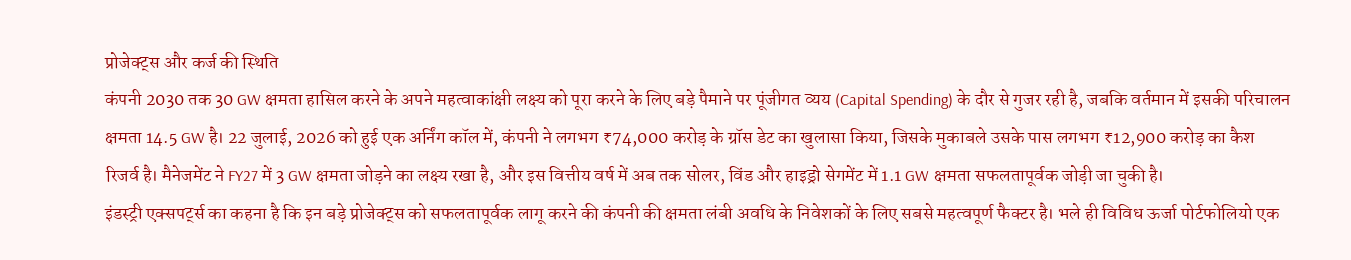प्रोजेक्ट्स और कर्ज की स्थिति
कंपनी 2030 तक 30 GW क्षमता हासिल करने के अपने महत्वाकांक्षी लक्ष्य को पूरा करने के लिए बड़े पैमाने पर पूंजीगत व्यय (Capital Spending) के दौर से गुजर रही है, जबकि वर्तमान में इसकी परिचालन क्षमता 14.5 GW है। 22 जुलाई, 2026 को हुई एक अर्निंग कॉल में, कंपनी ने लगभग ₹74,000 करोड़ के ग्रॉस डेट का खुलासा किया, जिसके मुकाबले उसके पास लगभग ₹12,900 करोड़ का कैश रिजर्व है। मैनेजमेंट ने FY27 में 3 GW क्षमता जोड़ने का लक्ष्य रखा है, और इस वित्तीय वर्ष में अब तक सोलर, विंड और हाइड्रो सेगमेंट में 1.1 GW क्षमता सफलतापूर्वक जोड़ी जा चुकी है।
इंडस्ट्री एक्सपर्ट्स का कहना है कि इन बड़े प्रोजेक्ट्स को सफलतापूर्वक लागू करने की कंपनी की क्षमता लंबी अवधि के निवेशकों के लिए सबसे महत्वपूर्ण फैक्टर है। भले ही विविध ऊर्जा पोर्टफोलियो एक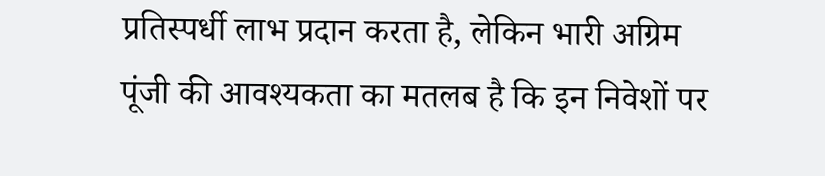प्रतिस्पर्धी लाभ प्रदान करता है, लेकिन भारी अग्रिम पूंजी की आवश्यकता का मतलब है कि इन निवेशों पर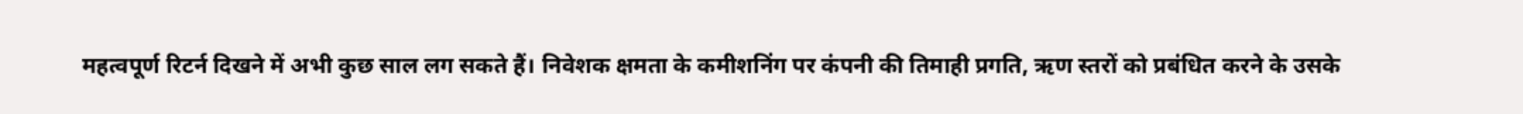महत्वपूर्ण रिटर्न दिखने में अभी कुछ साल लग सकते हैं। निवेशक क्षमता के कमीशनिंग पर कंपनी की तिमाही प्रगति, ऋण स्तरों को प्रबंधित करने के उसके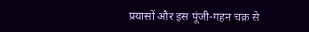प्रयासों और इस पूंजी-गहन चक्र से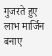गुजरते हुए लाभ मार्जिन बनाए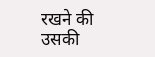रखने की उसकी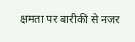क्षमता पर बारीकी से नजर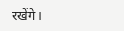रखेंगे।